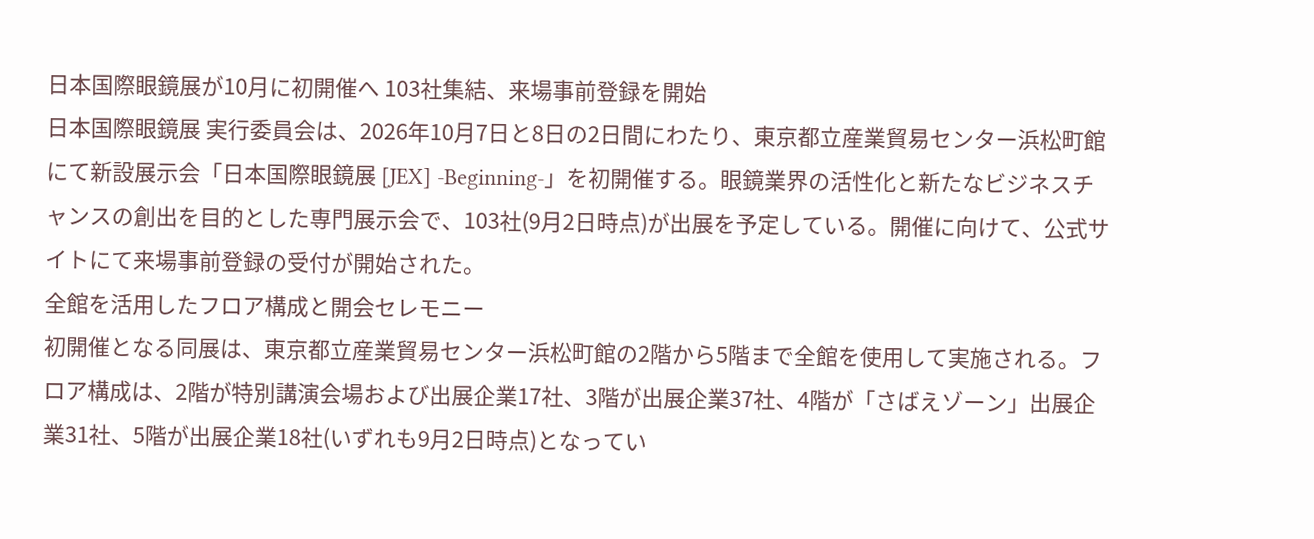日本国際眼鏡展が10月に初開催へ 103社集結、来場事前登録を開始
日本国際眼鏡展 実行委員会は、2026年10月7日と8日の2日間にわたり、東京都立産業貿易センター浜松町館にて新設展示会「日本国際眼鏡展 [JEX] -Beginning-」を初開催する。眼鏡業界の活性化と新たなビジネスチャンスの創出を目的とした専門展示会で、103社(9月2日時点)が出展を予定している。開催に向けて、公式サイトにて来場事前登録の受付が開始された。
全館を活用したフロア構成と開会セレモニー
初開催となる同展は、東京都立産業貿易センター浜松町館の2階から5階まで全館を使用して実施される。フロア構成は、2階が特別講演会場および出展企業17社、3階が出展企業37社、4階が「さばえゾーン」出展企業31社、5階が出展企業18社(いずれも9月2日時点)となってい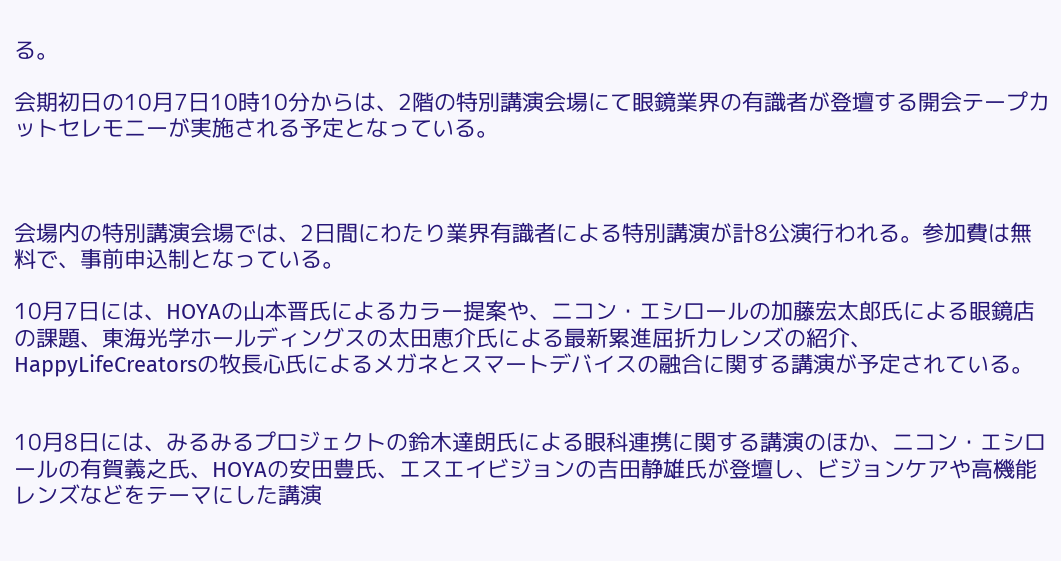る。

会期初日の10月7日10時10分からは、2階の特別講演会場にて眼鏡業界の有識者が登壇する開会テープカットセレモニーが実施される予定となっている。



会場内の特別講演会場では、2日間にわたり業界有識者による特別講演が計8公演行われる。参加費は無料で、事前申込制となっている。

10月7日には、HOYAの山本晋氏によるカラー提案や、ニコン・エシロールの加藤宏太郎氏による眼鏡店の課題、東海光学ホールディングスの太田恵介氏による最新累進屈折力レンズの紹介、HappyLifeCreatorsの牧長心氏によるメガネとスマートデバイスの融合に関する講演が予定されている。


10月8日には、みるみるプロジェクトの鈴木達朗氏による眼科連携に関する講演のほか、ニコン・エシロールの有賀義之氏、HOYAの安田豊氏、エスエイビジョンの吉田静雄氏が登壇し、ビジョンケアや高機能レンズなどをテーマにした講演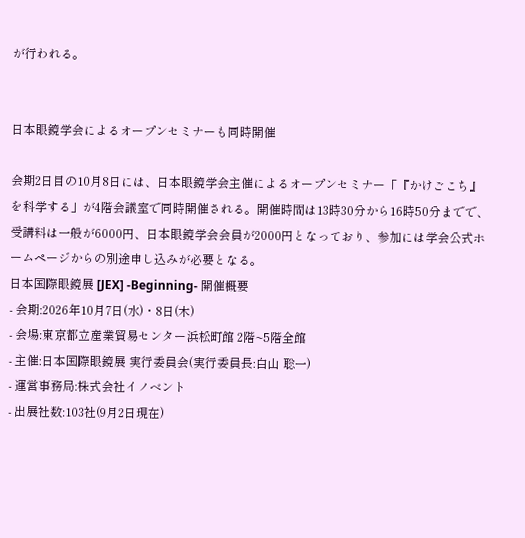が行われる。


日本眼鏡学会によるオープンセミナーも同時開催

会期2日目の10月8日には、日本眼鏡学会主催によるオープンセミナー「『かけごこち』を科学する」が4階会議室で同時開催される。開催時間は13時30分から16時50分までで、受講料は一般が6000円、日本眼鏡学会会員が2000円となっており、参加には学会公式ホームページからの別途申し込みが必要となる。
日本国際眼鏡展 [JEX] -Beginning- 開催概要
- 会期:2026年10月7日(水)・8日(木)
- 会場:東京都立産業貿易センター浜松町館 2階~5階全館
- 主催:日本国際眼鏡展 実行委員会(実行委員長:白山 聡一)
- 運営事務局:株式会社イノベント
- 出展社数:103社(9月2日現在)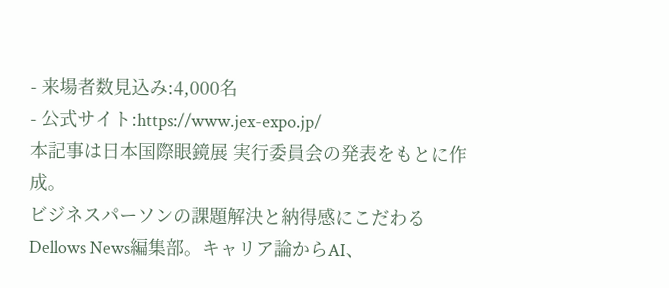- 来場者数見込み:4,000名
- 公式サイト:https://www.jex-expo.jp/
本記事は日本国際眼鏡展 実行委員会の発表をもとに作成。
ビジネスパーソンの課題解決と納得感にこだわるDellows News編集部。キャリア論からAI、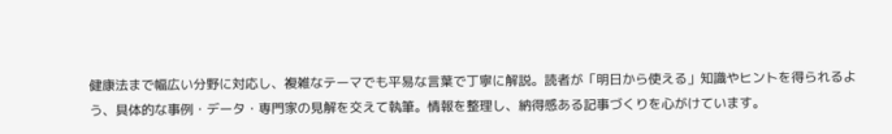健康法まで幅広い分野に対応し、複雑なテーマでも平易な言葉で丁寧に解説。読者が「明日から使える」知識やヒントを得られるよう、具体的な事例・データ・専門家の見解を交えて執筆。情報を整理し、納得感ある記事づくりを心がけています。